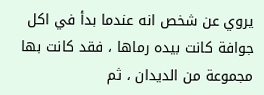يروي عن شخص انه عندما بدأ في اكل جوافة كانت بيده رماها ، فقد كانت بها مجموعة من الديدان ، ثم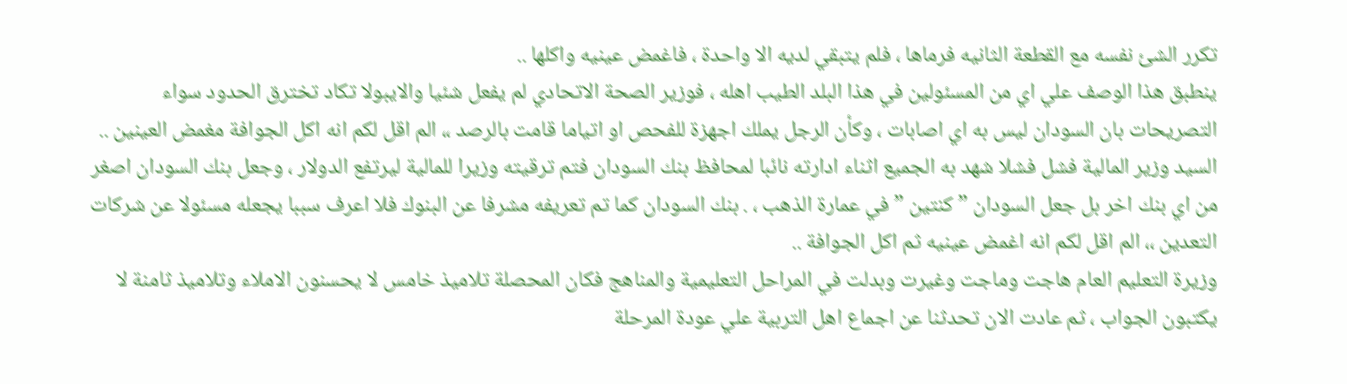تكرر الشئ نفسه مع القطعة الثانيه فرماها ، فلم يتبقي لديه الا واحدة ، فاغمض عينيه واكلها ..
ينطبق هذا الوصف علي اي من المسئولين في هذا البلد الطيب اهله ، فوزير الصحة الاتحادي لم يفعل شئيا والايبولا تكاد تخترق الحدود سواء التصريحات بان السودان ليس به اي اصابات ، وكأن الرجل يملك اجهزة للفحص او اتياما قامت بالرصد ،، الم اقل لكم انه اكل الجوافة مغمض العينين ..
السيد وزير المالية فشل فشلا شهد به الجميع اثناء ادارته نائبا لمحافظ بنك السودان فتم ترقيته وزيرا للمالية ليرتفع الدولار ، وجعل بنك السودان اصغر من اي بنك اخر بل جعل السودان ” كنتين ” في عمارة الذهب ، . بنك السودان كما تم تعريفه مشرفا عن البنوك فلا اعرف سببا يجعله مسئولا عن شركات التعدين ،، الم اقل لكم انه اغمض عينيه ثم اكل الجوافة ..
وزيرة التعليم العام هاجت وماجت وغيرت وبدلت في المراحل التعليمية والمناهج فكان المحصلة تلاميذ خامس لا يحسنون الاملاء وتلاميذ ثامنة لا يكتبون الجواب ، ثم عادت الان تحدثنا عن اجماع اهل التربية علي عودة المرحلة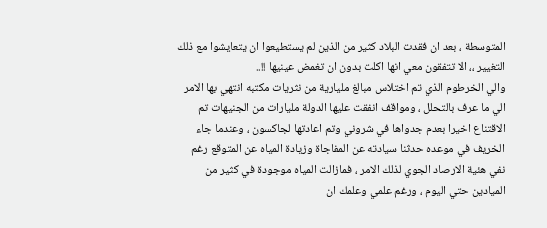المتوسطة ، بعد ان فقدت البلاد كثير من الذين لم يستطيعوا ان يتعايشوا مع ذلك التغيير ،، الا تتفقون معي انها اكلت بدون ان تغمض عينيها !!..
والي الخرطوم الذي تم اختلاس مبالغ مليارية من نثريات مكتبه انتهي بها الامر الي ما عرف بالتحلل ، ومواقف انفقت عليها الدولة مليارات من الجنيهات تم الاقتناع اخيرا بعدم جدواها في شروني وتم اعادتها لجاكسون ، وعندما جاء الخريف في موعده حدثنا سيادته عن المفاجاة وزيادة المياه عن المتوقع رغم نفي هئية الارصاد الجوي لذلك الامر ، فمازالت المياه موجودة في كثير من الميادين حتي اليوم ، ورغم علمي وعلمك ان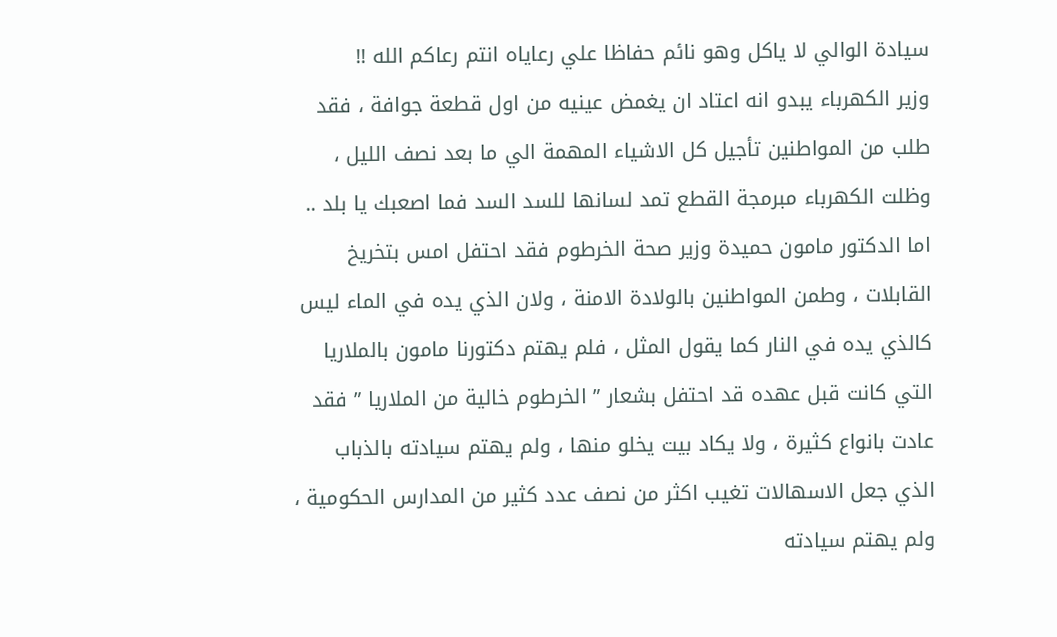سيادة الوالي لا ياكل وهو نائم حفاظا علي رعاياه انتم رعاكم الله !!
وزير الكهرباء يبدو انه اعتاد ان يغمض عينيه من اول قطعة جوافة ، فقد طلب من المواطنين تأجيل كل الاشياء المهمة الي ما بعد نصف الليل ، وظلت الكهرباء مبرمجة القطع تمد لسانها للسد السد فما اصعبك يا بلد ..
اما الدكتور مامون حميدة وزير صحة الخرطوم فقد احتفل امس بتخريخ القابلات ، وطمن المواطنين بالولادة الامنة ، ولان الذي يده في الماء ليس كالذي يده في النار كما يقول المثل ، فلم يهتم دكتورنا مامون بالملاريا التي كانت قبل عهده قد احتفل بشعار ” الخرطوم خالية من الملاريا ” فقد عادت بانواع كثيرة ، ولا يكاد بيت يخلو منها ، ولم يهتم سيادته بالذباب الذي جعل الاسهالات تغيب اكثر من نصف عدد كثير من المدارس الحكومية ، ولم يهتم سيادته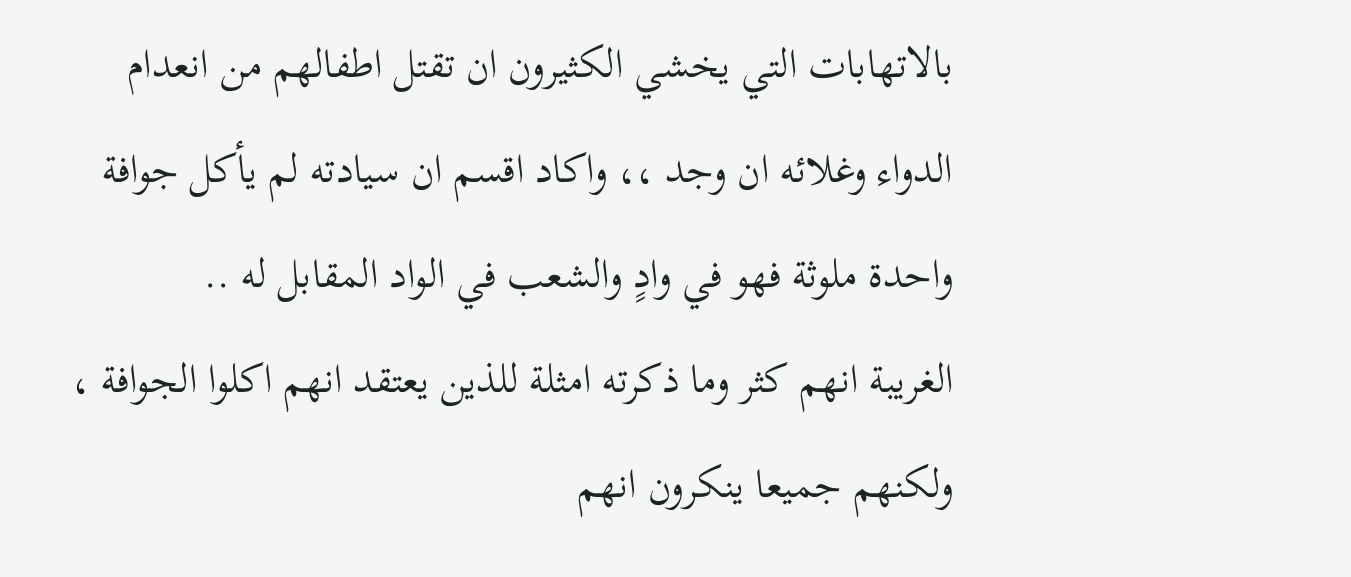بالاتهابات التي يخشي الكثيرون ان تقتل اطفالهم من انعدام الدواء وغلائه ان وجد ،، واكاد اقسم ان سيادته لم يأكل جوافة واحدة ملوثة فهو في وادٍ والشعب في الواد المقابل له ..
الغريبة انهم كثر وما ذكرته امثلة للذين يعتقد انهم اكلوا الجوافة ، ولكنهم جميعا ينكرون انهم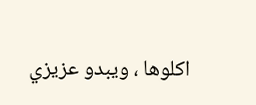اكلوها ، ويبدو عزيزي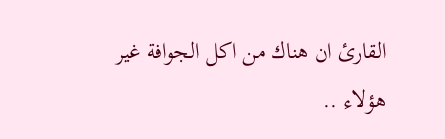القارئ ان هناك من اكل الجوافة غير هؤلاء ..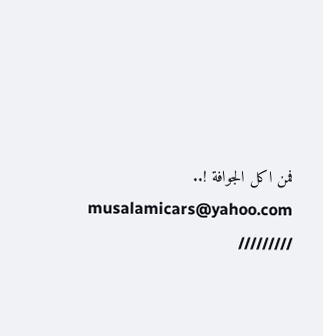فمن اكل الجوافة !..
musalamicars@yahoo.com
/////////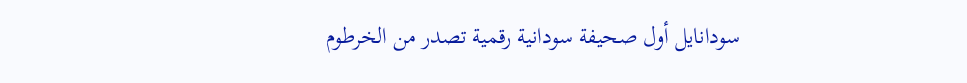سودانايل أول صحيفة سودانية رقمية تصدر من الخرطوم